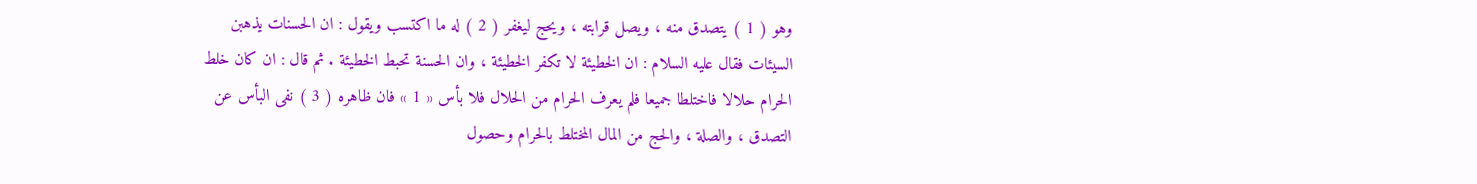وهو ( 1 ) يتصدق منه ، ويصل قرابته ، ويحج ليغفر ( 2 ) له ما اكتسب ويقول : ان الحسنات يذهبن السيئات فقال عليه السلام : ان الخطيئة لا تكفر الخطيئة ، وان الحسنة تحبط الخطيئة . ثم قال : ان كان خلط الحرام حلالا فاختلطا جميعا فلم يعرف الحرام من الحلال فلا بأس « 1 » فان ظاهره ( 3 ) نفى البأس عن التصدق ، والصلة ، والحج من المال المختلط بالحرام وحصول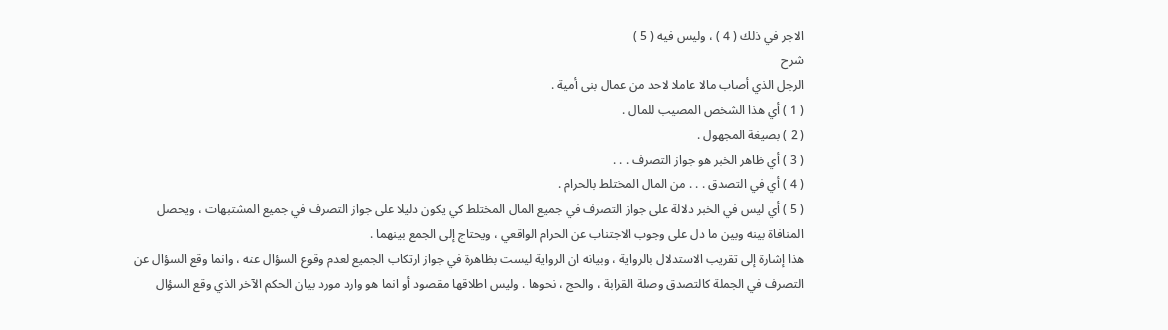الاجر في ذلك ( 4 ) ، وليس فيه ( 5 )
شرح
الرجل الذي أصاب مالا عاملا لاحد من عمال بنى أمية .
( 1 ) أي هذا الشخص المصيب للمال .
( 2 ) بصيغة المجهول .
( 3 ) أي ظاهر الخبر هو جواز التصرف . . .
( 4 ) أي في التصدق . . . من المال المختلط بالحرام .
( 5 ) أي ليس في الخبر دلالة على جواز التصرف في جميع المال المختلط كي يكون دليلا على جواز التصرف في جميع المشتبهات ، ويحصل المنافاة بينه وبين ما دل على وجوب الاجتناب عن الحرام الواقعي ، ويحتاج إلى الجمع بينهما .
هذا إشارة إلى تقريب الاستدلال بالرواية ، وبيانه ان الرواية ليست بظاهرة في جواز ارتكاب الجميع لعدم وقوع السؤال عنه ، وانما وقع السؤال عن التصرف في الجملة كالتصدق وصلة القرابة ، والحج ، نحوها . وليس اطلاقها مقصود أو انما هو وارد مورد بيان الحكم الآخر الذي وقع السؤال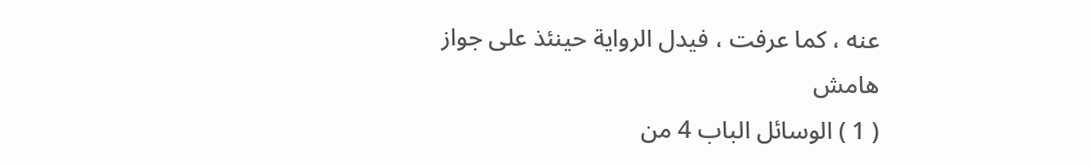عنه ، كما عرفت ، فيدل الرواية حينئذ على جواز
هامش
( 1 ) الوسائل الباب 4 من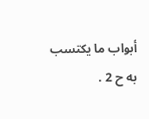أبواب ما يكتسب به ح 2 .